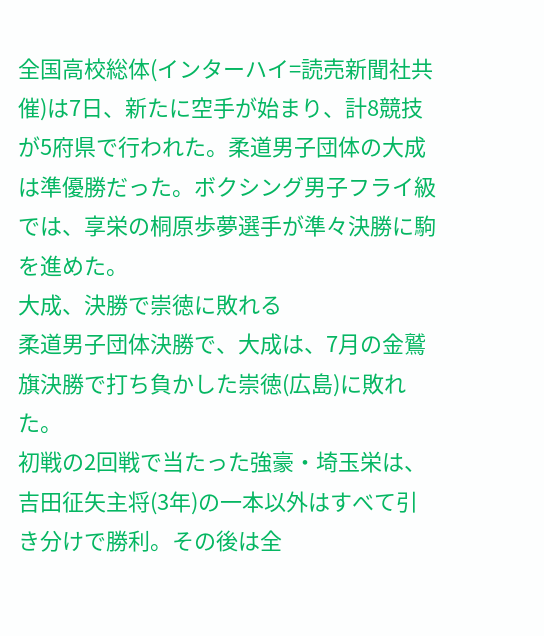全国高校総体(インターハイ=読売新聞社共催)は7日、新たに空手が始まり、計8競技が5府県で行われた。柔道男子団体の大成は準優勝だった。ボクシング男子フライ級では、享栄の桐原歩夢選手が準々決勝に駒を進めた。
大成、決勝で崇徳に敗れる
柔道男子団体決勝で、大成は、7月の金鷲旗決勝で打ち負かした崇徳(広島)に敗れた。
初戦の2回戦で当たった強豪・埼玉栄は、吉田征矢主将(3年)の一本以外はすべて引き分けで勝利。その後は全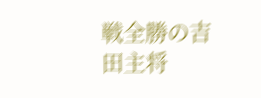戦全勝の吉田主将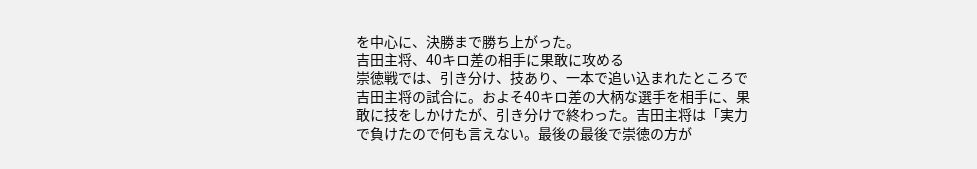を中心に、決勝まで勝ち上がった。
吉田主将、40キロ差の相手に果敢に攻める
崇徳戦では、引き分け、技あり、一本で追い込まれたところで吉田主将の試合に。およそ40キロ差の大柄な選手を相手に、果敢に技をしかけたが、引き分けで終わった。吉田主将は「実力で負けたので何も言えない。最後の最後で崇徳の方が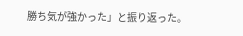勝ち気が強かった」と振り返った。